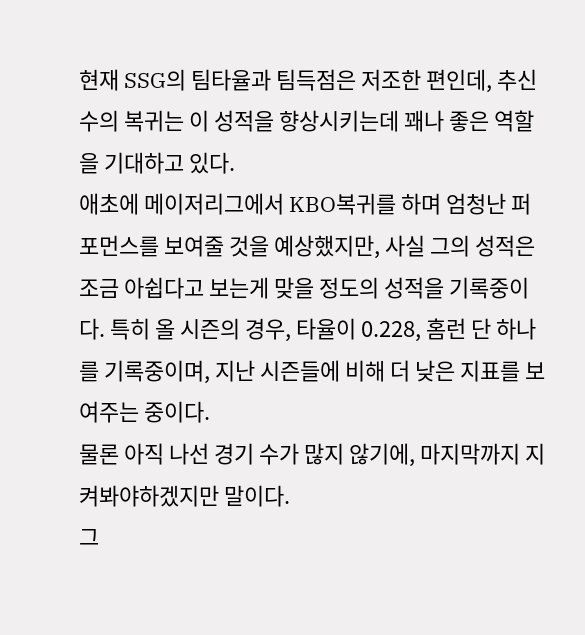현재 SSG의 팀타율과 팀득점은 저조한 편인데, 추신수의 복귀는 이 성적을 향상시키는데 꽤나 좋은 역할을 기대하고 있다.
애초에 메이저리그에서 KBO복귀를 하며 엄청난 퍼포먼스를 보여줄 것을 예상했지만, 사실 그의 성적은 조금 아쉽다고 보는게 맞을 정도의 성적을 기록중이다. 특히 올 시즌의 경우, 타율이 0.228, 홈런 단 하나를 기록중이며, 지난 시즌들에 비해 더 낮은 지표를 보여주는 중이다.
물론 아직 나선 경기 수가 많지 않기에, 마지막까지 지켜봐야하겠지만 말이다.
그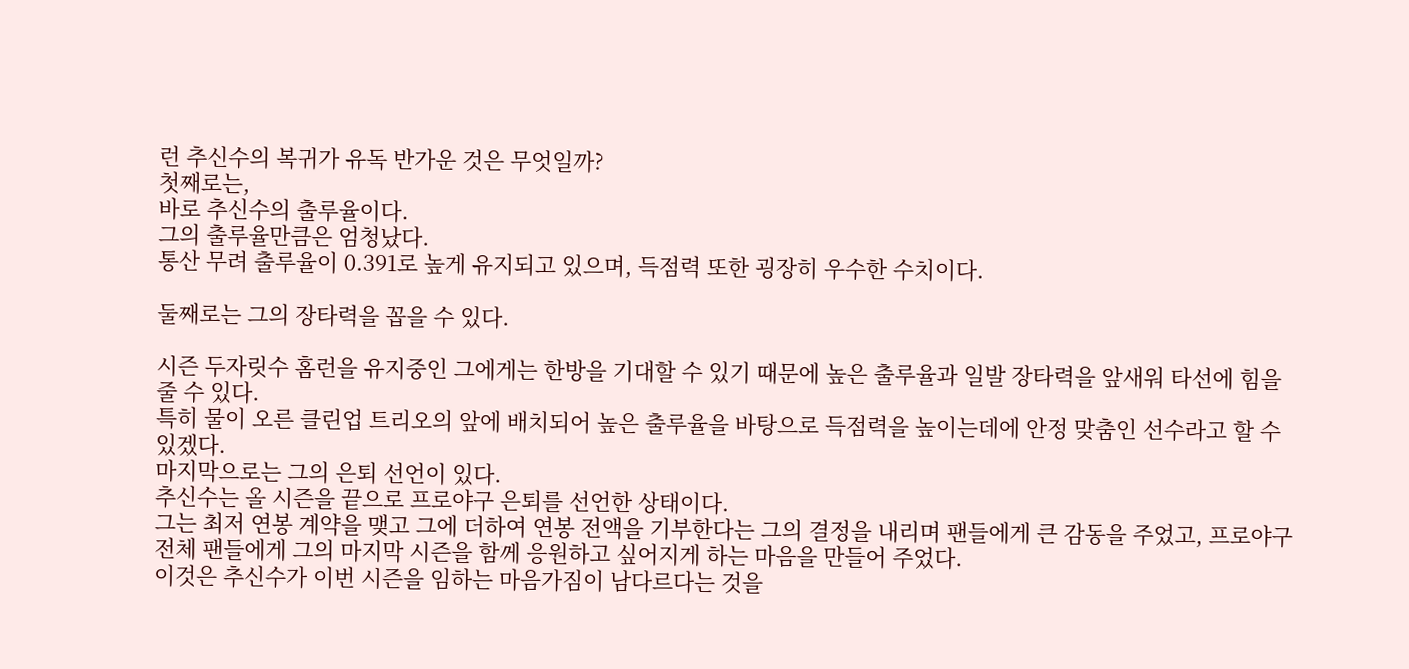런 추신수의 복귀가 유독 반가운 것은 무엇일까?
첫째로는,
바로 추신수의 출루율이다.
그의 출루율만큼은 엄청났다.
통산 무려 출루율이 0.391로 높게 유지되고 있으며, 득점력 또한 굉장히 우수한 수치이다.

둘째로는 그의 장타력을 꼽을 수 있다.

시즌 두자릿수 홈런을 유지중인 그에게는 한방을 기대할 수 있기 때문에 높은 출루율과 일발 장타력을 앞새워 타선에 힘을 줄 수 있다.
특히 물이 오른 클린업 트리오의 앞에 배치되어 높은 출루율을 바탕으로 득점력을 높이는데에 안정 맞춤인 선수라고 할 수 있겠다.
마지막으로는 그의 은퇴 선언이 있다.
추신수는 올 시즌을 끝으로 프로야구 은퇴를 선언한 상태이다.
그는 최저 연봉 계약을 맺고 그에 더하여 연봉 전액을 기부한다는 그의 결정을 내리며 팬들에게 큰 감동을 주었고, 프로야구 전체 팬들에게 그의 마지막 시즌을 함께 응원하고 싶어지게 하는 마음을 만들어 주었다.
이것은 추신수가 이번 시즌을 임하는 마음가짐이 남다르다는 것을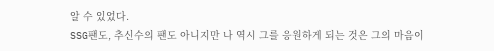알 수 있었다.
SSG팬도, 추신수의 팬도 아니지만 나 역시 그를 응원하게 되는 것은 그의 마음이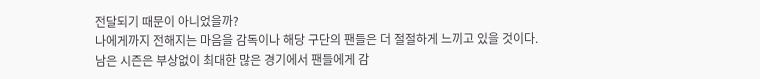전달되기 때문이 아니었을까?
나에게까지 전해지는 마음을 감독이나 해당 구단의 팬들은 더 절절하게 느끼고 있을 것이다.
남은 시즌은 부상없이 최대한 많은 경기에서 팬들에게 감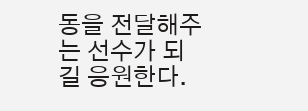동을 전달해주는 선수가 되길 응원한다.